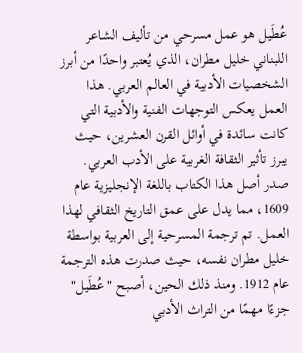عُطَيل هو عمل مسرحي من تأليف الشاعر اللبناني خليل مطران، الذي يُعتبر واحدًا من أبرز الشخصيات الأدبية في العالم العربي. هذا العمل يعكس التوجهات الفنية والأدبية التي كانت سائدة في أوائل القرن العشرين، حيث يبرز تأثير الثقافة الغربية على الأدب العربي.
صدر أصل هذا الكتاب باللغة الإنجليزية عام 1609، مما يدل على عمق التاريخ الثقافي لهذا العمل. تم ترجمة المسرحية إلى العربية بواسطة خليل مطران نفسه، حيث صدرت هذه الترجمة عام 1912. ومنذ ذلك الحين، أصبح "عُطَيل" جزءًا مهمًا من التراث الأدبي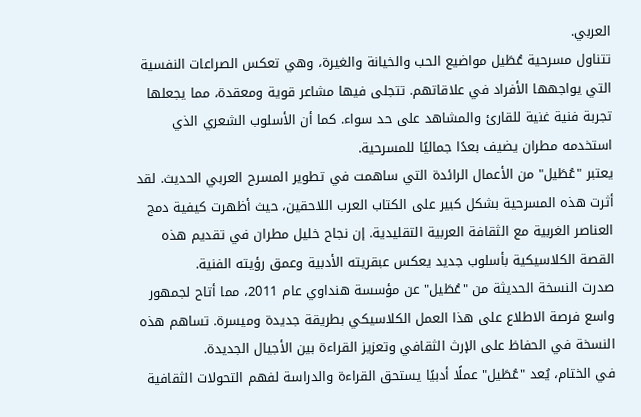العربي.
تتناول مسرحية عُطَيل مواضيع الحب والخيانة والغيرة، وهي تعكس الصراعات النفسية التي يواجهها الأفراد في علاقاتهم. تتجلى فيها مشاعر قوية ومعقدة، مما يجعلها تجربة فنية غنية للقارئ والمشاهد على حد سواء. كما أن الأسلوب الشعري الذي استخدمه مطران يضيف بعدًا جماليًا للمسرحية.
يعتبر "عُطَيل" من الأعمال الرائدة التي ساهمت في تطوير المسرح العربي الحديث. لقد أثرت هذه المسرحية بشكل كبير على الكتاب العرب اللاحقين، حيث أظهرت كيفية دمج العناصر الغربية مع الثقافة العربية التقليدية. إن نجاح خليل مطران في تقديم هذه القصة الكلاسيكية بأسلوب جديد يعكس عبقريته الأدبية وعمق رؤيته الفنية.
صدرت النسخة الحديثة من "عُطَيل" عن مؤسسة هنداوي عام 2011، مما أتاح لجمهور واسع فرصة الاطلاع على هذا العمل الكلاسيكي بطريقة جديدة وميسرة. تساهم هذه النسخة في الحفاظ على الإرث الثقافي وتعزيز القراءة بين الأجيال الجديدة.
في الختام، يُعد "عُطَيل" عملًا أدبيًا يستحق القراءة والدراسة لفهم التحولات الثقافية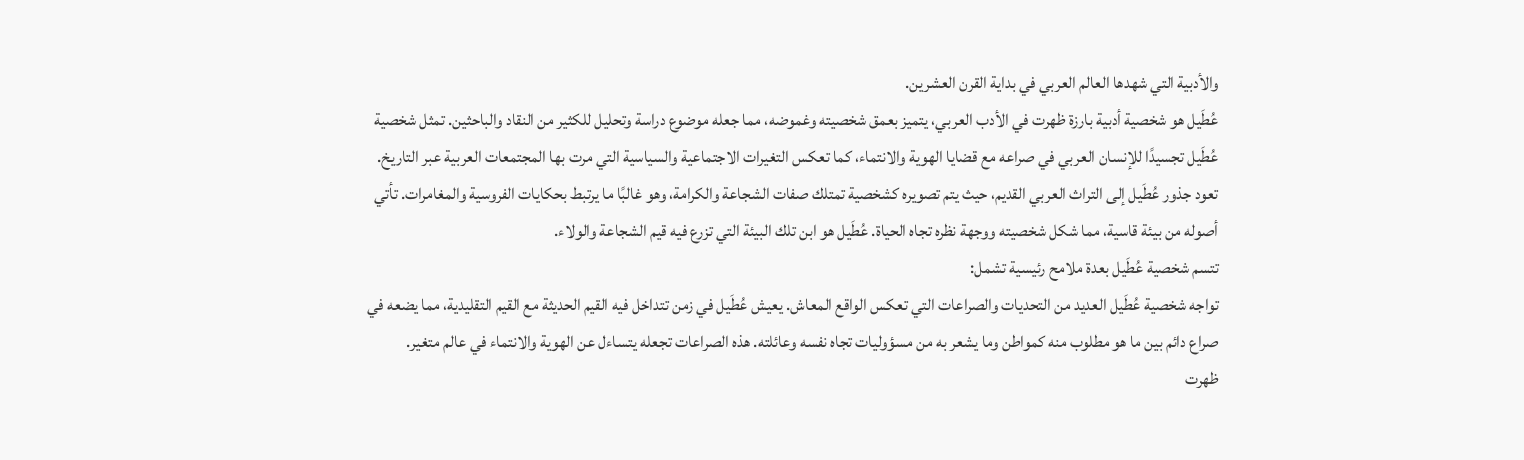والأدبية التي شهدها العالم العربي في بداية القرن العشرين.
عُطَيل هو شخصية أدبية بارزة ظهرت في الأدب العربي، يتميز بعمق شخصيته وغموضه، مما جعله موضوع دراسة وتحليل للكثير من النقاد والباحثين. تمثل شخصية عُطَيل تجسيدًا للإنسان العربي في صراعه مع قضايا الهوية والانتماء، كما تعكس التغيرات الاجتماعية والسياسية التي مرت بها المجتمعات العربية عبر التاريخ.
تعود جذور عُطَيل إلى التراث العربي القديم، حيث يتم تصويره كشخصية تمتلك صفات الشجاعة والكرامة، وهو غالبًا ما يرتبط بحكايات الفروسية والمغامرات. تأتي أصوله من بيئة قاسية، مما شكل شخصيته ووجهة نظره تجاه الحياة. عُطَيل هو ابن تلك البيئة التي تزرع فيه قيم الشجاعة والولاء.
تتسم شخصية عُطَيل بعدة ملامح رئيسية تشمل:
تواجه شخصية عُطَيل العديد من التحديات والصراعات التي تعكس الواقع المعاش. يعيش عُطَيل في زمن تتداخل فيه القيم الحديثة مع القيم التقليدية، مما يضعه في صراع دائم بين ما هو مطلوب منه كمواطن وما يشعر به من مسؤوليات تجاه نفسه وعائلته. هذه الصراعات تجعله يتساءل عن الهوية والانتماء في عالم متغير.
ظهرت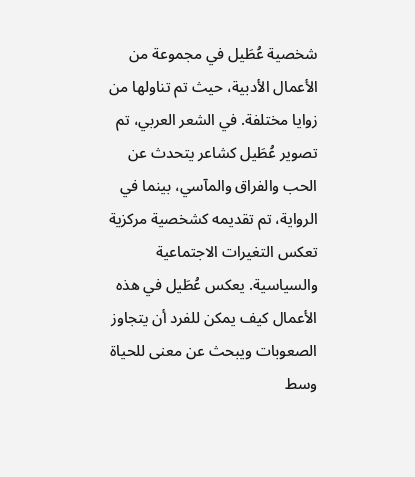شخصية عُطَيل في مجموعة من الأعمال الأدبية، حيث تم تناولها من زوايا مختلفة. في الشعر العربي، تم تصوير عُطَيل كشاعر يتحدث عن الحب والفراق والمآسي، بينما في الرواية، تم تقديمه كشخصية مركزية تعكس التغيرات الاجتماعية والسياسية. يعكس عُطَيل في هذه الأعمال كيف يمكن للفرد أن يتجاوز الصعوبات ويبحث عن معنى للحياة وسط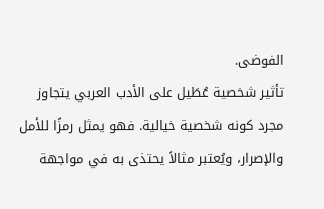الفوضى.
تأثير شخصية عُطَيل على الأدب العربي يتجاوز مجرد كونه شخصية خيالية. فهو يمثل رمزًا للأمل والإصرار، ويُعتبر مثالاً يحتذى به في مواجهة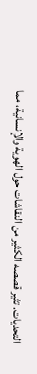التحديات. تثير قصصه الكثير من النقاشات حول الهوية والإنسانية، مما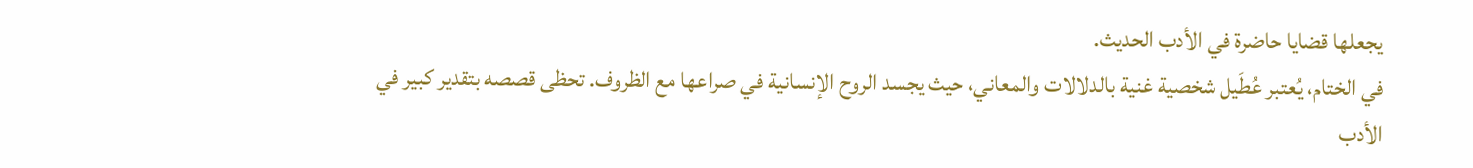يجعلها قضايا حاضرة في الأدب الحديث.
في الختام، يُعتبر عُطَيل شخصية غنية بالدلالات والمعاني، حيث يجسد الروح الإنسانية في صراعها مع الظروف. تحظى قصصه بتقدير كبير في الأدب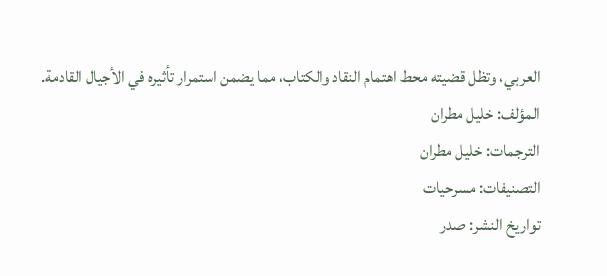العربي، وتظل قضيته محط اهتمام النقاد والكتاب، مما يضمن استمرار تأثيره في الأجيال القادمة.
المؤلف: خليل مطران
الترجمات: خليل مطران
التصنيفات: مسرحيات
تواريخ النشر: صدر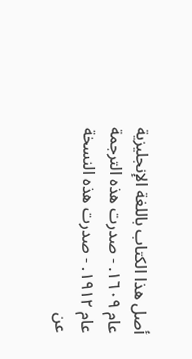أصل هذا الكتاب باللغة الإنجليزية عام ١٦٠٩. - صدرت هذه الترجمة عام ١٩١٢. - صدرت هذه النسخة عن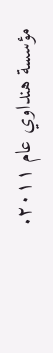مؤسسة هنداوي عام ٢٠١١.